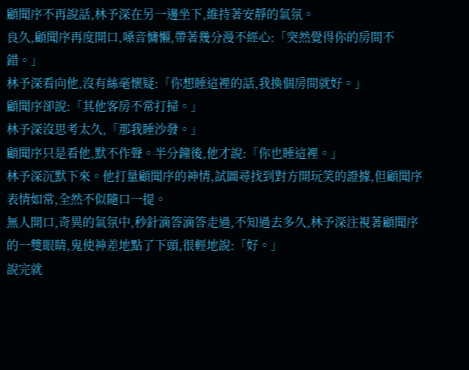顧聞序不再說話,林予深在另一邊坐下,維持著安靜的氣氛。
良久,顧聞序再度開口,嗓音慵懶,帶著幾分漫不經心:「突然覺得你的房間不錯。」
林予深看向他,沒有絲毫懷疑:「你想睡這裡的話,我換個房間就好。」
顧聞序卻說:「其他客房不常打掃。」
林予深沒思考太久,「那我睡沙發。」
顧聞序只是看他,默不作聲。半分鐘後,他才說:「你也睡這裡。」
林予深沉默下來。他打量顧聞序的神情,試圖尋找到對方開玩笑的證據,但顧聞序表情如常,全然不似隨口一提。
無人開口,奇異的氣氛中,秒針滴答滴答走過,不知過去多久,林予深注視著顧聞序的一雙眼睛,鬼使神差地點了下頭,很輕地說:「好。」
說完就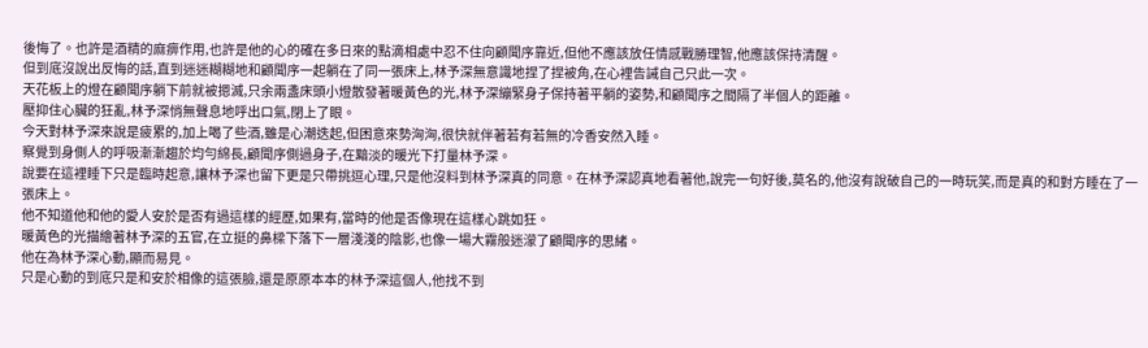後悔了。也許是酒精的麻痹作用,也許是他的心的確在多日來的點滴相處中忍不住向顧聞序靠近,但他不應該放任情感戰勝理智,他應該保持清醒。
但到底沒說出反悔的話,直到迷迷糊糊地和顧聞序一起躺在了同一張床上,林予深無意識地捏了捏被角,在心裡告誡自己只此一次。
天花板上的燈在顧聞序躺下前就被摁滅,只余兩盞床頭小燈散發著暖黃色的光,林予深繃緊身子保持著平躺的姿勢,和顧聞序之間隔了半個人的距離。
壓抑住心臟的狂亂,林予深悄無聲息地呼出口氣,閉上了眼。
今天對林予深來說是疲累的,加上喝了些酒,雖是心潮迭起,但困意來勢洶洶,很快就伴著若有若無的冷香安然入睡。
察覺到身側人的呼吸漸漸趨於均勻綿長,顧聞序側過身子,在黯淡的暖光下打量林予深。
說要在這裡睡下只是臨時起意,讓林予深也留下更是只帶挑逗心理,只是他沒料到林予深真的同意。在林予深認真地看著他,說完一句好後,莫名的,他沒有說破自己的一時玩笑,而是真的和對方睡在了一張床上。
他不知道他和他的愛人安於是否有過這樣的經歷,如果有,當時的他是否像現在這樣心跳如狂。
暖黃色的光描繪著林予深的五官,在立挺的鼻樑下落下一層淺淺的陰影,也像一場大霧般迷濛了顧聞序的思緒。
他在為林予深心動,顯而易見。
只是心動的到底只是和安於相像的這張臉,還是原原本本的林予深這個人,他找不到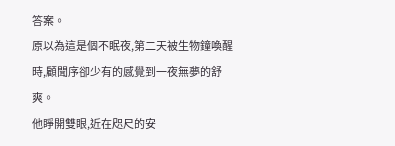答案。
原以為這是個不眠夜,第二天被生物鐘喚醒時,顧聞序卻少有的感覺到一夜無夢的舒爽。
他睜開雙眼,近在咫尺的安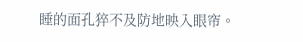睡的面孔猝不及防地映入眼帘。